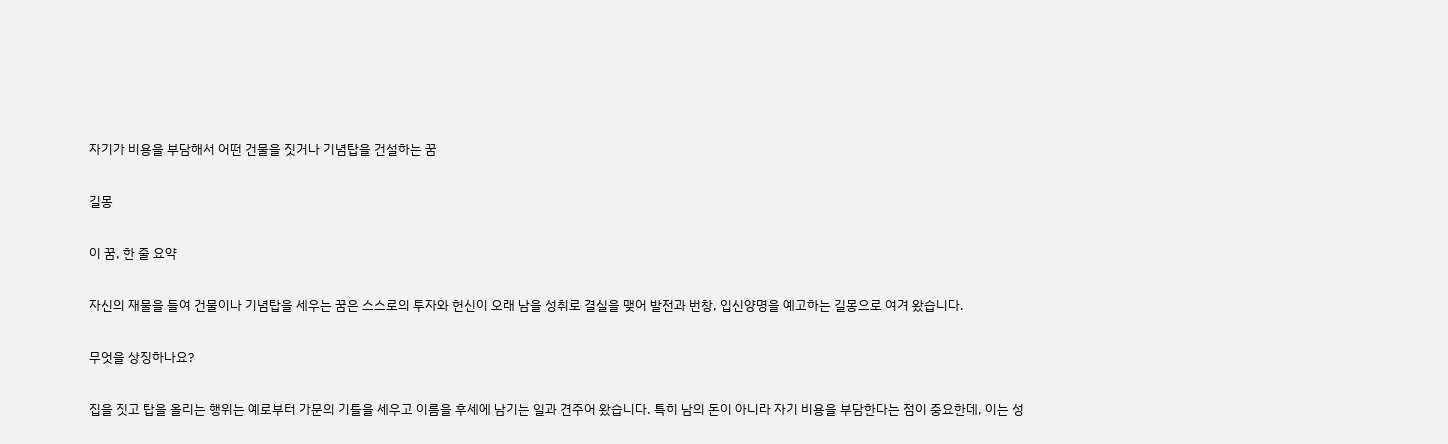자기가 비용을 부담해서 어떤 건물을 짓거나 기념탑을 건설하는 꿈

길몽

이 꿈, 한 줄 요약

자신의 재물을 들여 건물이나 기념탑을 세우는 꿈은 스스로의 투자와 헌신이 오래 남을 성취로 결실을 맺어 발전과 번창, 입신양명을 예고하는 길몽으로 여겨 왔습니다.

무엇을 상징하나요?

집을 짓고 탑을 올리는 행위는 예로부터 가문의 기틀을 세우고 이름을 후세에 남기는 일과 견주어 왔습니다. 특히 남의 돈이 아니라 자기 비용을 부담한다는 점이 중요한데, 이는 성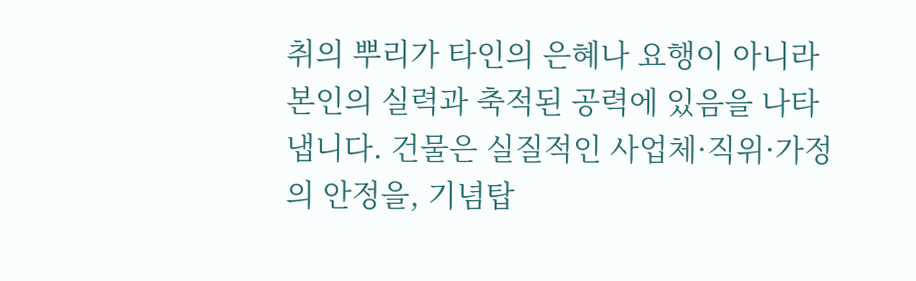취의 뿌리가 타인의 은혜나 요행이 아니라 본인의 실력과 축적된 공력에 있음을 나타냅니다. 건물은 실질적인 사업체·직위·가정의 안정을, 기념탑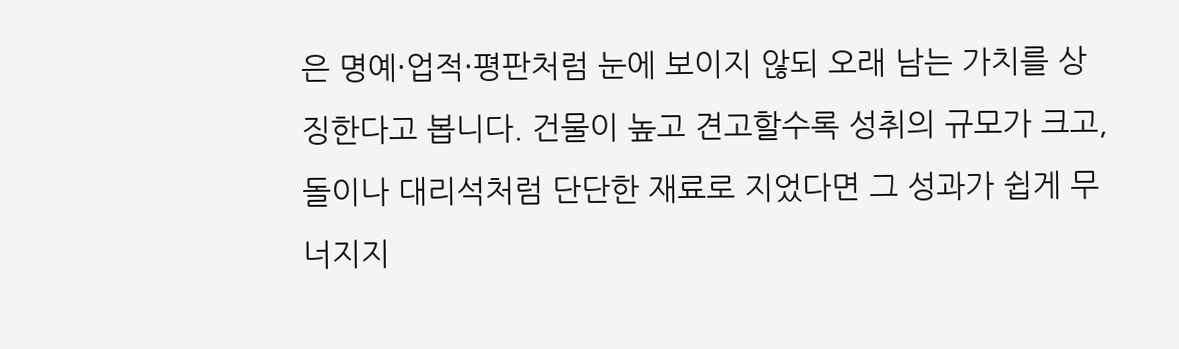은 명예·업적·평판처럼 눈에 보이지 않되 오래 남는 가치를 상징한다고 봅니다. 건물이 높고 견고할수록 성취의 규모가 크고, 돌이나 대리석처럼 단단한 재료로 지었다면 그 성과가 쉽게 무너지지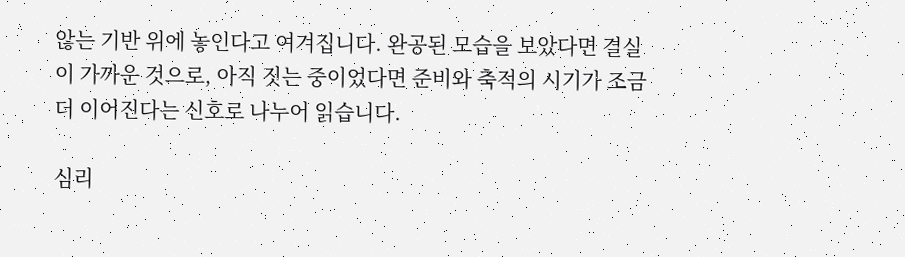않는 기반 위에 놓인다고 여겨집니다. 완공된 모습을 보았다면 결실이 가까운 것으로, 아직 짓는 중이었다면 준비와 축적의 시기가 조금 더 이어진다는 신호로 나누어 읽습니다.

심리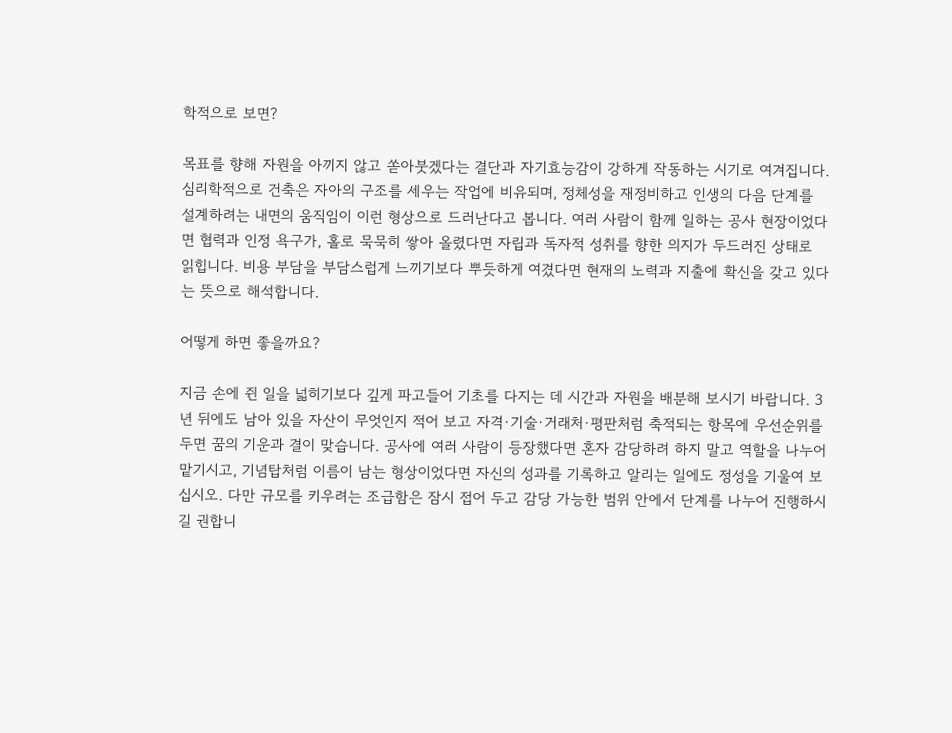학적으로 보면?

목표를 향해 자원을 아끼지 않고 쏟아붓겠다는 결단과 자기효능감이 강하게 작동하는 시기로 여겨집니다. 심리학적으로 건축은 자아의 구조를 세우는 작업에 비유되며, 정체성을 재정비하고 인생의 다음 단계를 설계하려는 내면의 움직임이 이런 형상으로 드러난다고 봅니다. 여러 사람이 함께 일하는 공사 현장이었다면 협력과 인정 욕구가, 홀로 묵묵히 쌓아 올렸다면 자립과 독자적 성취를 향한 의지가 두드러진 상태로 읽힙니다. 비용 부담을 부담스럽게 느끼기보다 뿌듯하게 여겼다면 현재의 노력과 지출에 확신을 갖고 있다는 뜻으로 해석합니다.

어떻게 하면 좋을까요?

지금 손에 쥔 일을 넓히기보다 깊게 파고들어 기초를 다지는 데 시간과 자원을 배분해 보시기 바랍니다. 3년 뒤에도 남아 있을 자산이 무엇인지 적어 보고 자격·기술·거래처·평판처럼 축적되는 항목에 우선순위를 두면 꿈의 기운과 결이 맞습니다. 공사에 여러 사람이 등장했다면 혼자 감당하려 하지 말고 역할을 나누어 맡기시고, 기념탑처럼 이름이 남는 형상이었다면 자신의 성과를 기록하고 알리는 일에도 정성을 기울여 보십시오. 다만 규모를 키우려는 조급함은 잠시 접어 두고 감당 가능한 범위 안에서 단계를 나누어 진행하시길 권합니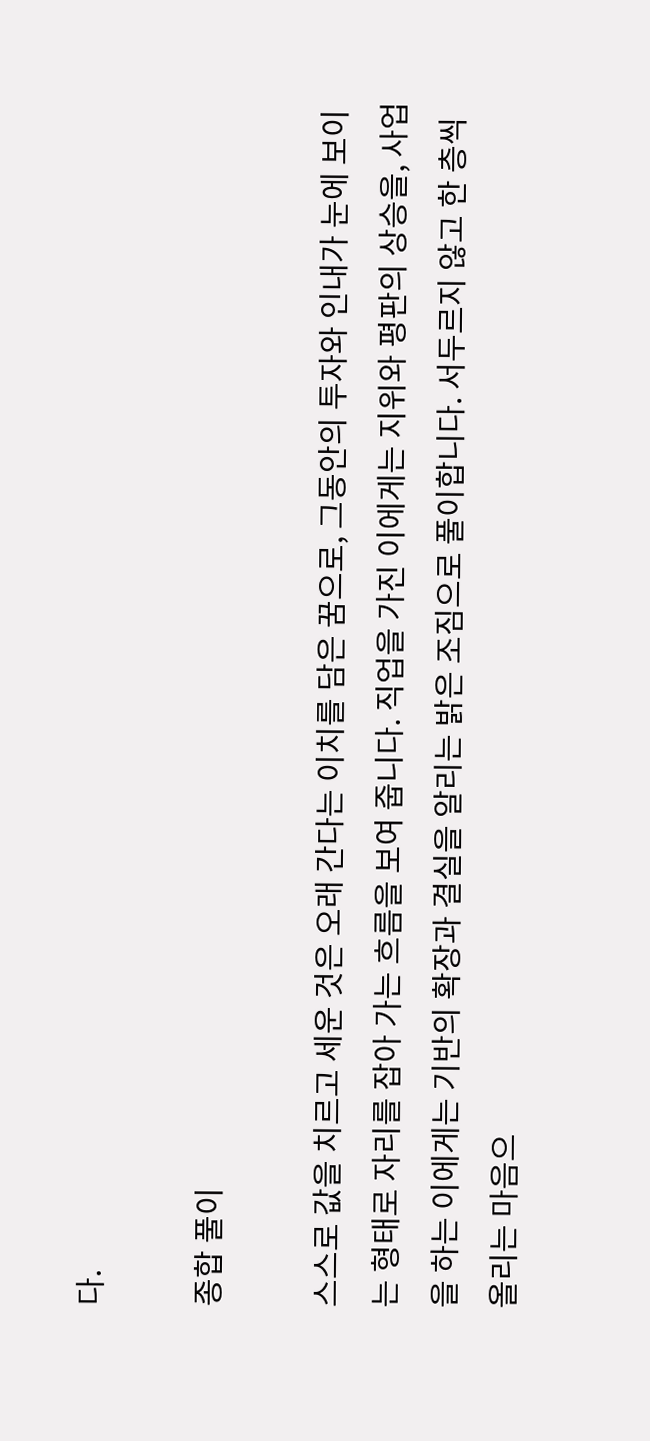다.

종합 풀이

스스로 값을 치르고 세운 것은 오래 간다는 이치를 담은 꿈으로, 그동안의 투자와 인내가 눈에 보이는 형태로 자리를 잡아 가는 흐름을 보여 줍니다. 직업을 가진 이에게는 지위와 평판의 상승을, 사업을 하는 이에게는 기반의 확장과 결실을 알리는 밝은 조짐으로 풀이합니다. 서두르지 않고 한 층씩 올리는 마음으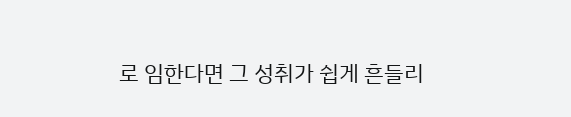로 임한다면 그 성취가 쉽게 흔들리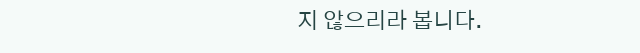지 않으리라 봅니다.